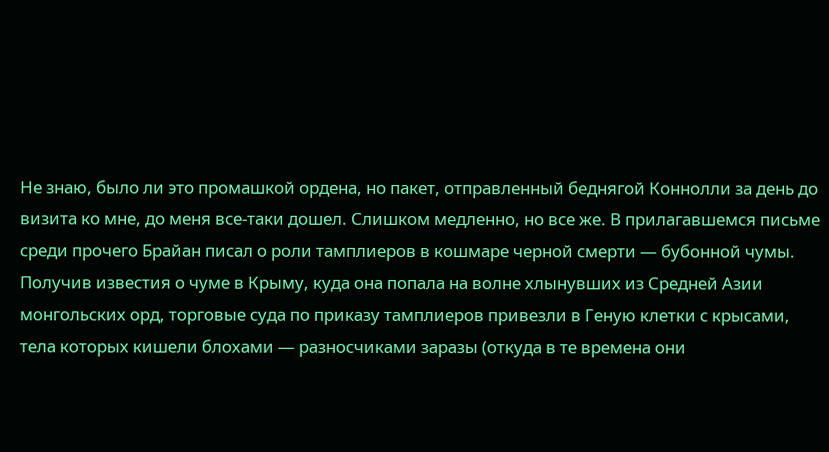Не знаю, было ли это промашкой ордена, но пакет, отправленный беднягой Коннолли за день до визита ко мне, до меня все-таки дошел. Слишком медленно, но все же. В прилагавшемся письме среди прочего Брайан писал о роли тамплиеров в кошмаре черной смерти — бубонной чумы. Получив известия о чуме в Крыму, куда она попала на волне хлынувших из Средней Азии монгольских орд, торговые суда по приказу тамплиеров привезли в Геную клетки с крысами, тела которых кишели блохами — разносчиками заразы (откуда в те времена они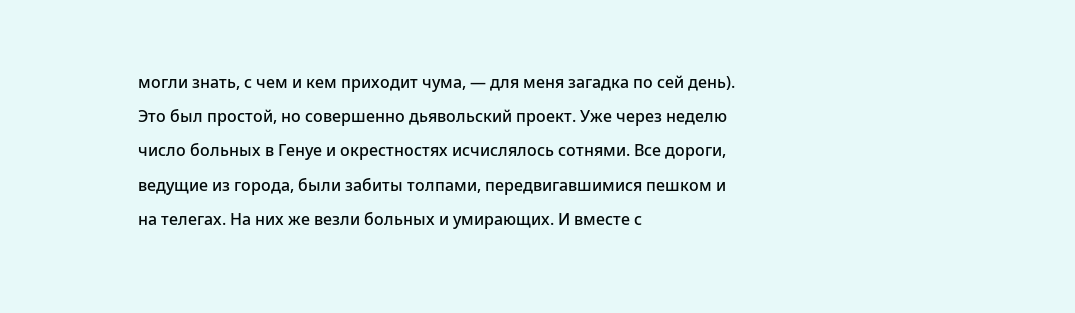могли знать, с чем и кем приходит чума, — для меня загадка по сей день).
Это был простой, но совершенно дьявольский проект. Уже через неделю число больных в Генуе и окрестностях исчислялось сотнями. Все дороги, ведущие из города, были забиты толпами, передвигавшимися пешком и на телегах. На них же везли больных и умирающих. И вместе с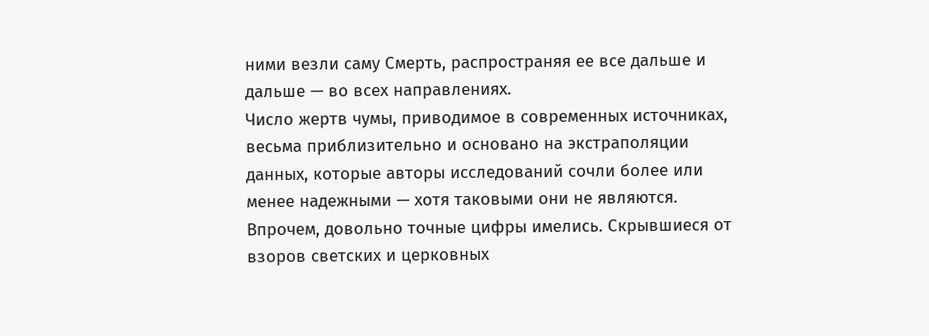ними везли саму Смерть, распространяя ее все дальше и дальше — во всех направлениях.
Число жертв чумы, приводимое в современных источниках, весьма приблизительно и основано на экстраполяции данных, которые авторы исследований сочли более или менее надежными — хотя таковыми они не являются.
Впрочем, довольно точные цифры имелись. Скрывшиеся от взоров светских и церковных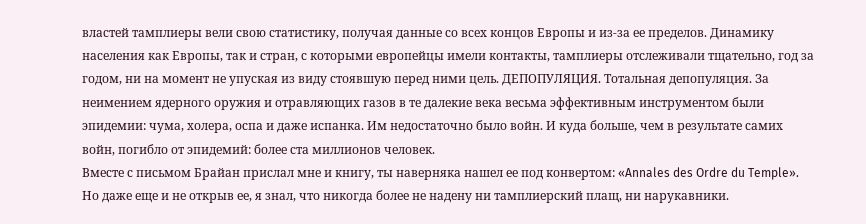властей тамплиеры вели свою статистику, получая данные со всех концов Европы и из-за ее пределов. Динамику населения как Европы, так и стран, с которыми европейцы имели контакты, тамплиеры отслеживали тщательно, год за годом, ни на момент не упуская из виду стоявшую перед ними цель. ДЕПОПУЛЯЦИЯ. Тотальная депопуляция. За неимением ядерного оружия и отравляющих газов в те далекие века весьма эффективным инструментом были эпидемии: чума, холера, оспа и даже испанка. Им недостаточно было войн. И куда больше, чем в результате самих войн, погибло от эпидемий: более ста миллионов человек.
Вместе с письмом Брайан прислал мне и книгу, ты наверняка нашел ее под конвертом: «Annales des Ordre du Temple». Но даже еще и не открыв ее, я знал, что никогда более не надену ни тамплиерский плащ, ни нарукавники.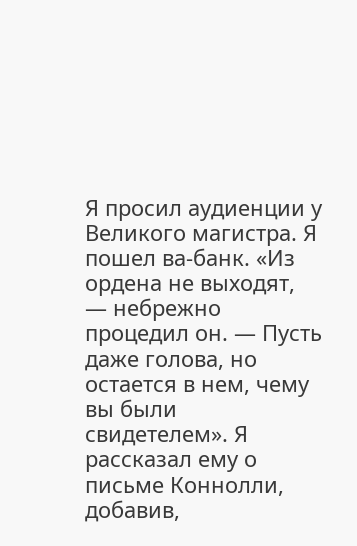Я просил аудиенции у Великого магистра. Я пошел ва-банк. «Из ордена не выходят, — небрежно процедил он. — Пусть даже голова, но остается в нем, чему вы были свидетелем». Я рассказал ему о письме Коннолли, добавив,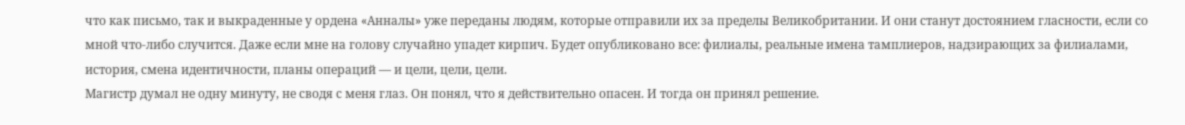что как письмо, так и выкраденные у ордена «Анналы» уже переданы людям, которые отправили их за пределы Великобритании. И они станут достоянием гласности, если со мной что-либо случится. Даже если мне на голову случайно упадет кирпич. Будет опубликовано все: филиалы, реальные имена тамплиеров, надзирающих за филиалами, история, смена идентичности, планы операций — и цели, цели, цели.
Магистр думал не одну минуту, не сводя с меня глаз. Он понял, что я действительно опасен. И тогда он принял решение.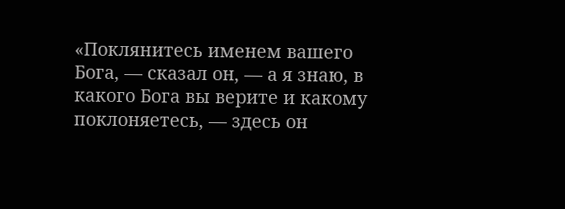«Поклянитесь именем вашего Бога, — сказал он, — а я знаю, в какого Бога вы верите и какому поклоняетесь, — здесь он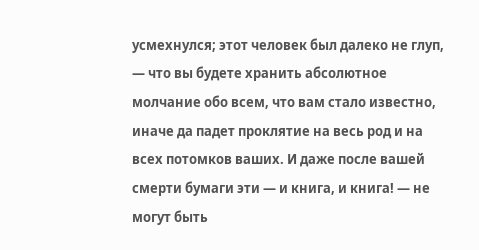усмехнулся; этот человек был далеко не глуп, — что вы будете хранить абсолютное молчание обо всем, что вам стало известно, иначе да падет проклятие на весь род и на всех потомков ваших. И даже после вашей смерти бумаги эти — и книга, и книга! — не могут быть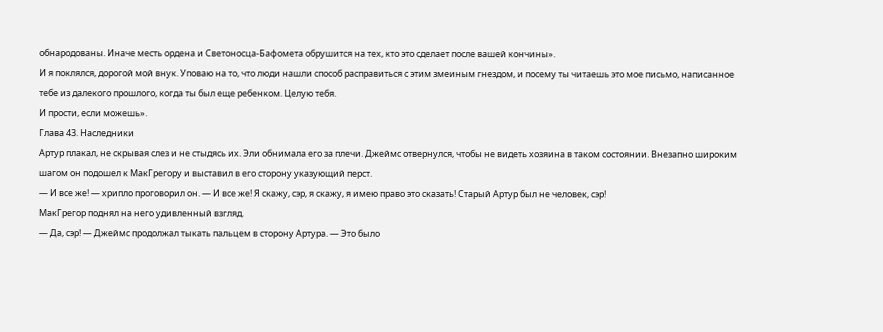обнародованы. Иначе месть ордена и Светоносца-Бафомета обрушится на тех, кто это сделает после вашей кончины».
И я поклялся, дорогой мой внук. Уповаю на то, что люди нашли способ расправиться с этим змеиным гнездом, и посему ты читаешь это мое письмо, написанное тебе из далекого прошлого, когда ты был еще ребенком. Целую тебя.
И прости, если можешь».
Глава 43. Наследники
Артур плакал, не скрывая слез и не стыдясь их. Эли обнимала его за плечи. Джеймс отвернулся, чтобы не видеть хозяина в таком состоянии. Внезапно широким шагом он подошел к МакГрегору и выставил в его сторону указующий перст.
— И все же! — хрипло проговорил он. — И все же! Я скажу, сэр, я скажу, я имею право это сказать! Старый Артур был не человек, сэр!
МакГрегор поднял на него удивленный взгляд.
— Да, сэр! — Джеймс продолжал тыкать пальцем в сторону Артура. — Это было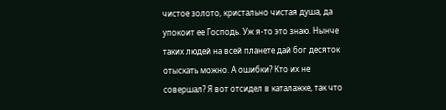чистое золото, кристально чистая душа, да упокоит ее Господь. Уж я-то это знаю. Нынче таких людей на всей планете дай бог десяток отыскать можно. А ошибки? Кто их не совершал? Я вот отсидел в каталажке, так что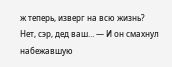ж теперь, изверг на всю жизнь? Нет, сэр, дед ваш… — И он смахнул набежавшую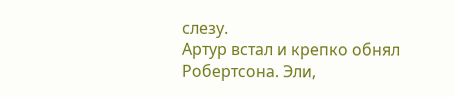слезу.
Артур встал и крепко обнял Робертсона. Эли,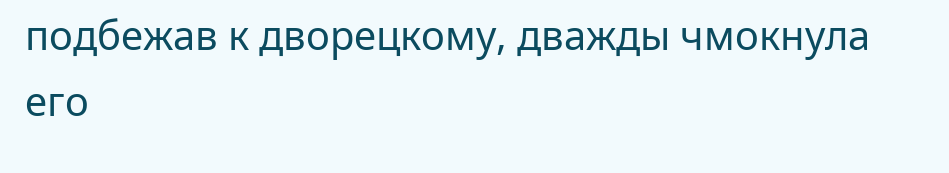подбежав к дворецкому, дважды чмокнула его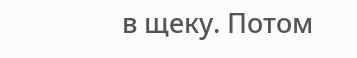в щеку. Потом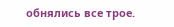обнялись все трое.